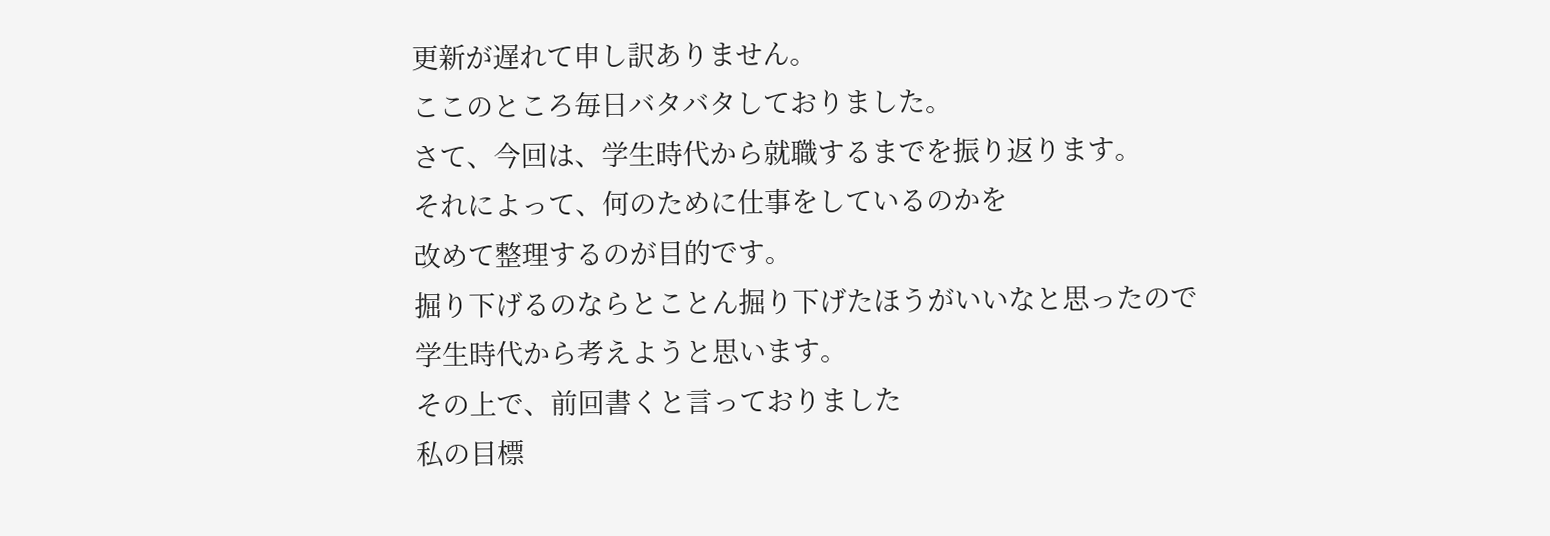更新が遅れて申し訳ありません。
ここのところ毎日バタバタしておりました。
さて、今回は、学生時代から就職するまでを振り返ります。
それによって、何のために仕事をしているのかを
改めて整理するのが目的です。
掘り下げるのならとことん掘り下げたほうがいいなと思ったので
学生時代から考えようと思います。
その上で、前回書くと言っておりました
私の目標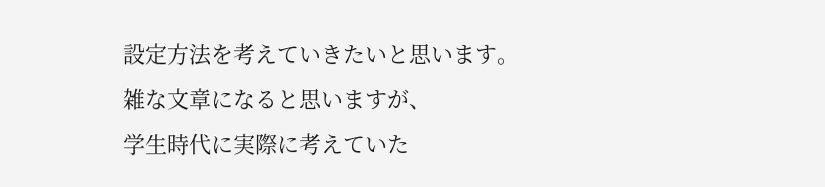設定方法を考えていきたいと思います。
雑な文章になると思いますが、
学生時代に実際に考えていた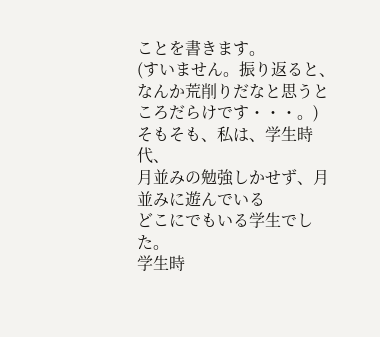ことを書きます。
(すいません。振り返ると、なんか荒削りだなと思うところだらけです・・・。)
そもそも、私は、学生時代、
月並みの勉強しかせず、月並みに遊んでいる
どこにでもいる学生でした。
学生時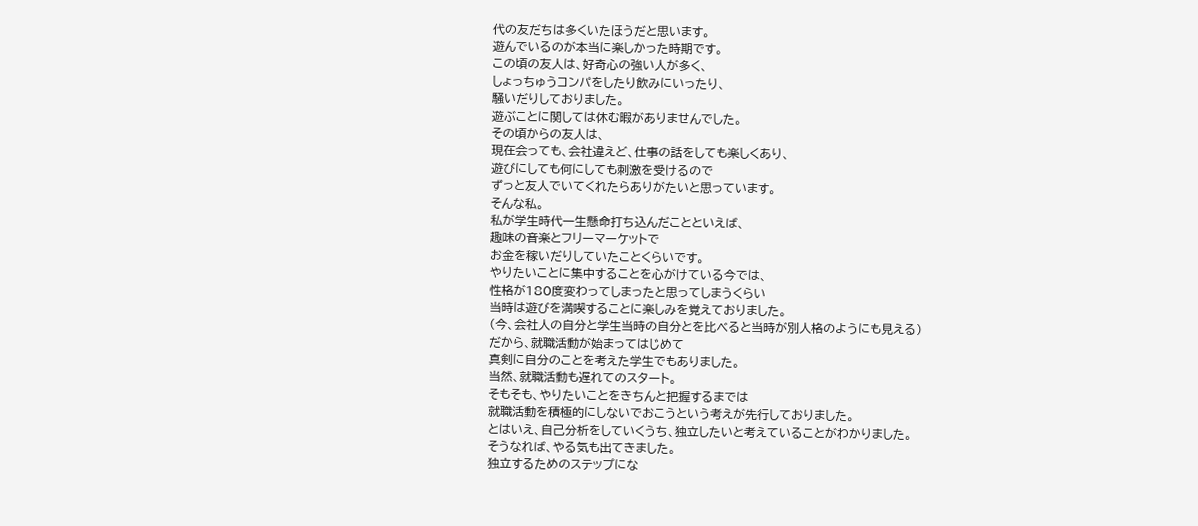代の友だちは多くいたほうだと思います。
遊んでいるのが本当に楽しかった時期です。
この頃の友人は、好奇心の強い人が多く、
しょっちゅうコンパをしたり飲みにいったり、
騒いだりしておりました。
遊ぶことに関しては休む暇がありませんでした。
その頃からの友人は、
現在会っても、会社違えど、仕事の話をしても楽しくあり、
遊びにしても何にしても刺激を受けるので
ずっと友人でいてくれたらありがたいと思っています。
そんな私。
私が学生時代一生懸命打ち込んだことといえば、
趣味の音楽とフリーマーケットで
お金を稼いだりしていたことくらいです。
やりたいことに集中することを心がけている今では、
性格が180度変わってしまったと思ってしまうくらい
当時は遊びを満喫することに楽しみを覚えておりました。
(今、会社人の自分と学生当時の自分とを比べると当時が別人格のようにも見える)
だから、就職活動が始まってはじめて
真剣に自分のことを考えた学生でもありました。
当然、就職活動も遅れてのスタート。
そもそも、やりたいことをきちんと把握するまでは
就職活動を積極的にしないでおこうという考えが先行しておりました。
とはいえ、自己分析をしていくうち、独立したいと考えていることがわかりました。
そうなれば、やる気も出てきました。
独立するためのステップにな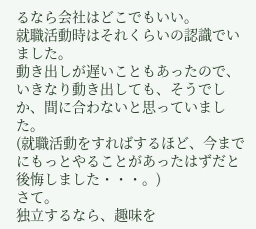るなら会社はどこでもいい。
就職活動時はそれくらいの認識でいました。
動き出しが遅いこともあったので、
いきなり動き出しても、そうでしか、間に合わないと思っていました。
(就職活動をすればするほど、今までにもっとやることがあったはずだと後悔しました・・・。)
さて。
独立するなら、趣味を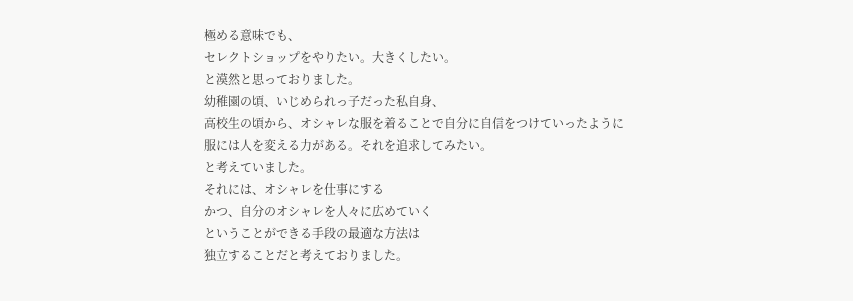極める意味でも、
セレクトショップをやりたい。大きくしたい。
と漠然と思っておりました。
幼稚園の頃、いじめられっ子だった私自身、
高校生の頃から、オシャレな服を着ることで自分に自信をつけていったように
服には人を変える力がある。それを追求してみたい。
と考えていました。
それには、オシャレを仕事にする
かつ、自分のオシャレを人々に広めていく
ということができる手段の最適な方法は
独立することだと考えておりました。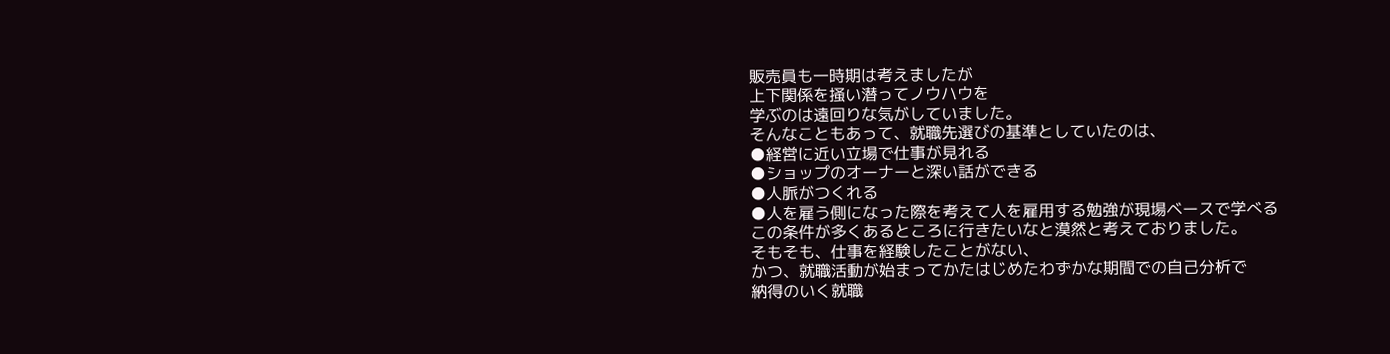販売員も一時期は考えましたが
上下関係を掻い潜ってノウハウを
学ぶのは遠回りな気がしていました。
そんなこともあって、就職先選びの基準としていたのは、
●経営に近い立場で仕事が見れる
●ショップのオーナーと深い話ができる
●人脈がつくれる
●人を雇う側になった際を考えて人を雇用する勉強が現場ベースで学べる
この条件が多くあるところに行きたいなと漠然と考えておりました。
そもそも、仕事を経験したことがない、
かつ、就職活動が始まってかたはじめたわずかな期間での自己分析で
納得のいく就職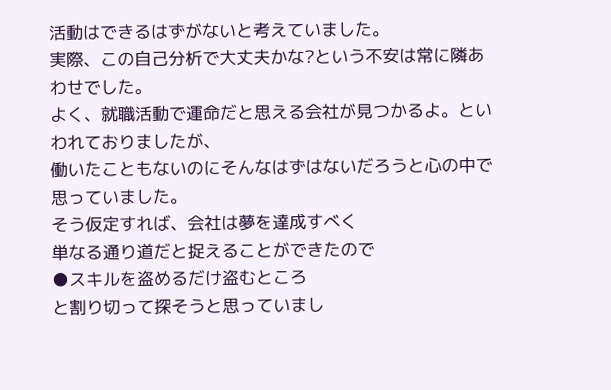活動はできるはずがないと考えていました。
実際、この自己分析で大丈夫かな?という不安は常に隣あわせでした。
よく、就職活動で運命だと思える会社が見つかるよ。といわれておりましたが、
働いたこともないのにそんなはずはないだろうと心の中で思っていました。
そう仮定すれば、会社は夢を達成すべく
単なる通り道だと捉えることができたので
●スキルを盗めるだけ盗むところ
と割り切って探そうと思っていまし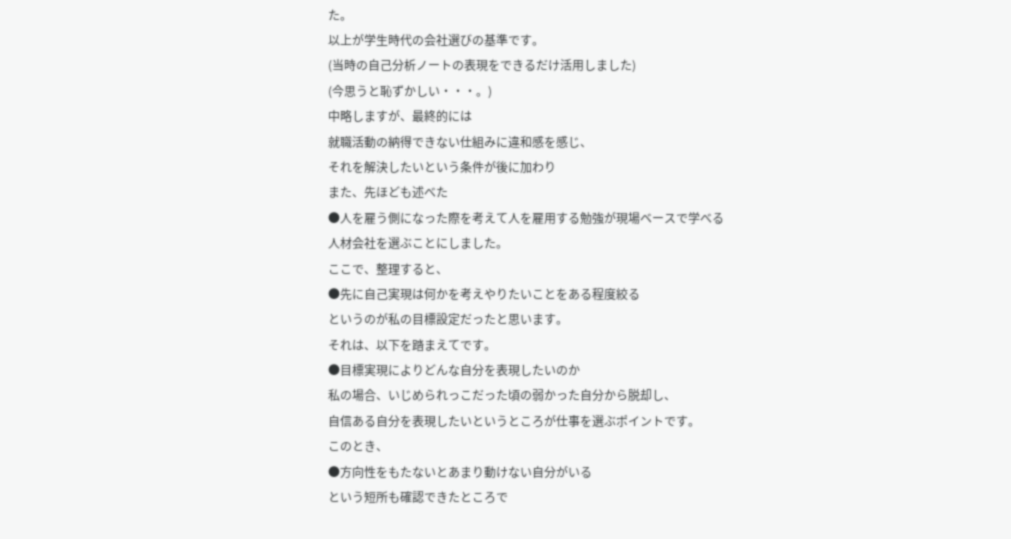た。
以上が学生時代の会社選びの基準です。
(当時の自己分析ノートの表現をできるだけ活用しました)
(今思うと恥ずかしい・・・。)
中略しますが、最終的には
就職活動の納得できない仕組みに違和感を感じ、
それを解決したいという条件が後に加わり
また、先ほども述べた
●人を雇う側になった際を考えて人を雇用する勉強が現場ベースで学べる
人材会社を選ぶことにしました。
ここで、整理すると、
●先に自己実現は何かを考えやりたいことをある程度絞る
というのが私の目標設定だったと思います。
それは、以下を踏まえてです。
●目標実現によりどんな自分を表現したいのか
私の場合、いじめられっこだった頃の弱かった自分から脱却し、
自信ある自分を表現したいというところが仕事を選ぶポイントです。
このとき、
●方向性をもたないとあまり動けない自分がいる
という短所も確認できたところで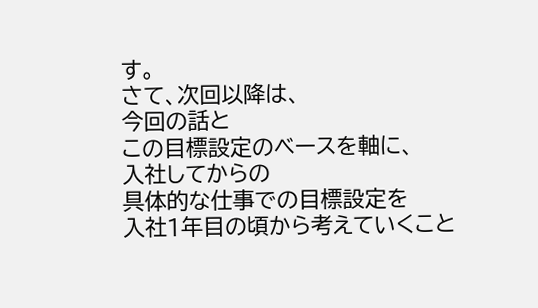す。
さて、次回以降は、
今回の話と
この目標設定のベースを軸に、
入社してからの
具体的な仕事での目標設定を
入社1年目の頃から考えていくこと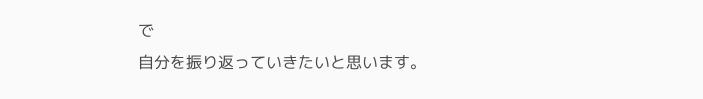で
自分を振り返っていきたいと思います。